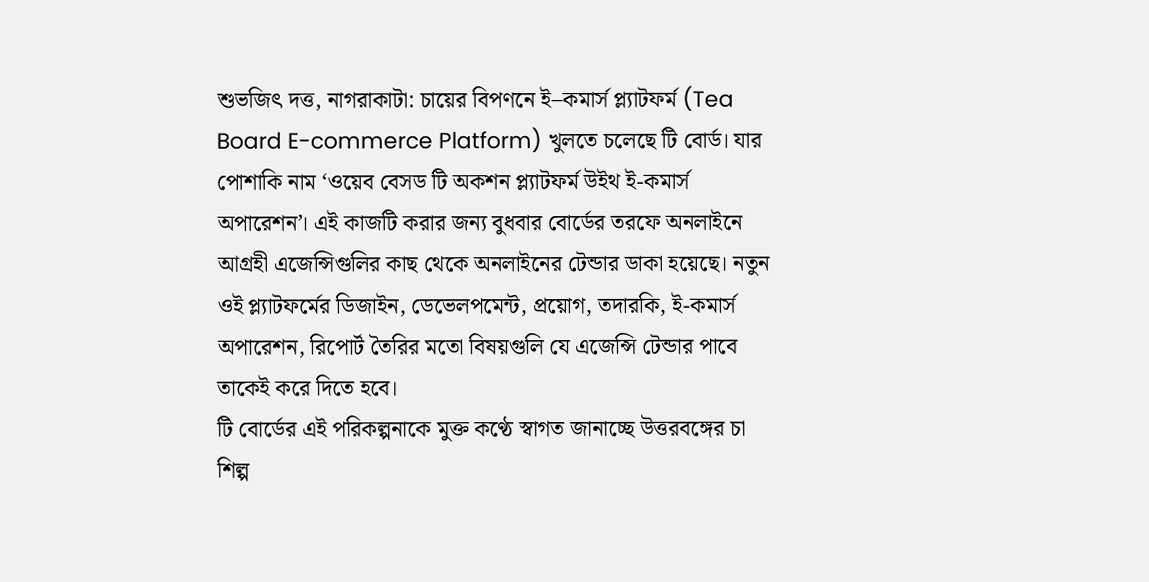শুভজিৎ দত্ত, নাগরাকাটা: চায়ের বিপণনে ই–কমার্স প্ল্যাটফর্ম (Tea Board E-commerce Platform) খুলতে চলেছে টি বোর্ড। যার পোশাকি নাম ‘ওয়েব বেসড টি অকশন প্ল্যাটফর্ম উইথ ই-কমার্স অপারেশন’। এই কাজটি করার জন্য বুধবার বোর্ডের তরফে অনলাইনে আগ্রহী এজেন্সিগুলির কাছ থেকে অনলাইনের টেন্ডার ডাকা হয়েছে। নতুন ওই প্ল্যাটফর্মের ডিজাইন, ডেভেলপমেন্ট, প্রয়োগ, তদারকি, ই-কমার্স অপারেশন, রিপোর্ট তৈরির মতো বিষয়গুলি যে এজেন্সি টেন্ডার পাবে তাকেই করে দিতে হবে।
টি বোর্ডের এই পরিকল্পনাকে মুক্ত কণ্ঠে স্বাগত জানাচ্ছে উত্তরবঙ্গের চা শিল্প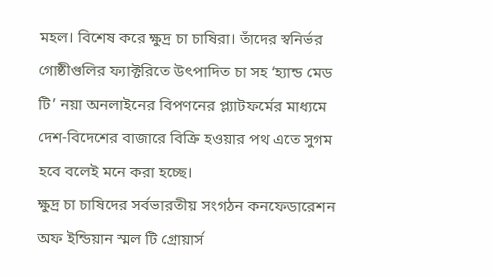মহল। বিশেষ করে ক্ষুদ্র চা চাষিরা। তাঁদের স্বনির্ভর গোষ্ঠীগুলির ফ্যাক্টরিতে উৎপাদিত চা সহ ‘হ্যান্ড মেড টি’ নয়া অনলাইনের বিপণনের প্ল্যাটফর্মের মাধ্যমে দেশ-বিদেশের বাজারে বিক্রি হওয়ার পথ এতে সুগম হবে বলেই মনে করা হচ্ছে।
ক্ষুদ্র চা চাষিদের সর্বভারতীয় সংগঠন কনফেডারেশন অফ ইন্ডিয়ান স্মল টি গ্রোয়ার্স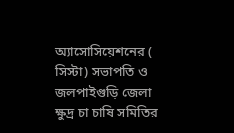অ্যাসোসিয়েশনের ( সিস্টা) সভাপতি ও জলপাইগুড়ি জেলা ক্ষুদ্র চা চাষি সমিতির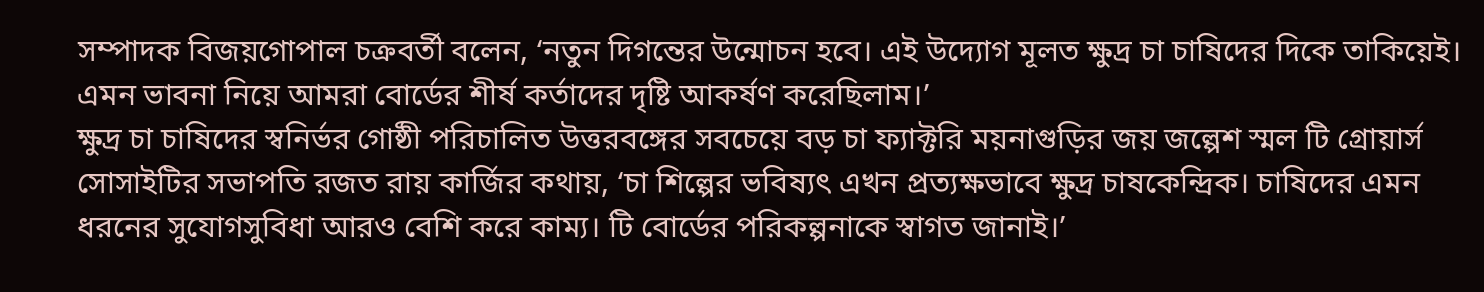সম্পাদক বিজয়গোপাল চক্রবর্তী বলেন, ‘নতুন দিগন্তের উন্মোচন হবে। এই উদ্যোগ মূলত ক্ষুদ্র চা চাষিদের দিকে তাকিয়েই। এমন ভাবনা নিয়ে আমরা বোর্ডের শীর্ষ কর্তাদের দৃষ্টি আকর্ষণ করেছিলাম।’
ক্ষুদ্র চা চাষিদের স্বনির্ভর গোষ্ঠী পরিচালিত উত্তরবঙ্গের সবচেয়ে বড় চা ফ্যাক্টরি ময়নাগুড়ির জয় জল্পেশ স্মল টি গ্রোয়ার্স সোসাইটির সভাপতি রজত রায় কার্জির কথায়, ‘চা শিল্পের ভবিষ্যৎ এখন প্রত্যক্ষভাবে ক্ষুদ্র চাষকেন্দ্রিক। চাষিদের এমন ধরনের সুযোগসুবিধা আরও বেশি করে কাম্য। টি বোর্ডের পরিকল্পনাকে স্বাগত জানাই।’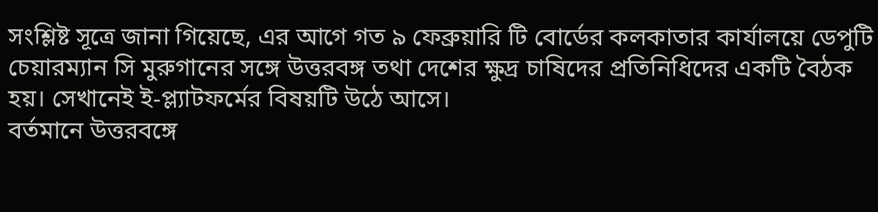সংশ্লিষ্ট সূত্রে জানা গিয়েছে, এর আগে গত ৯ ফেব্রুয়ারি টি বোর্ডের কলকাতার কার্যালয়ে ডেপুটি চেয়ারম্যান সি মুরুগানের সঙ্গে উত্তরবঙ্গ তথা দেশের ক্ষুদ্র চাষিদের প্রতিনিধিদের একটি বৈঠক হয়। সেখানেই ই-প্ল্যাটফর্মের বিষয়টি উঠে আসে।
বর্তমানে উত্তরবঙ্গে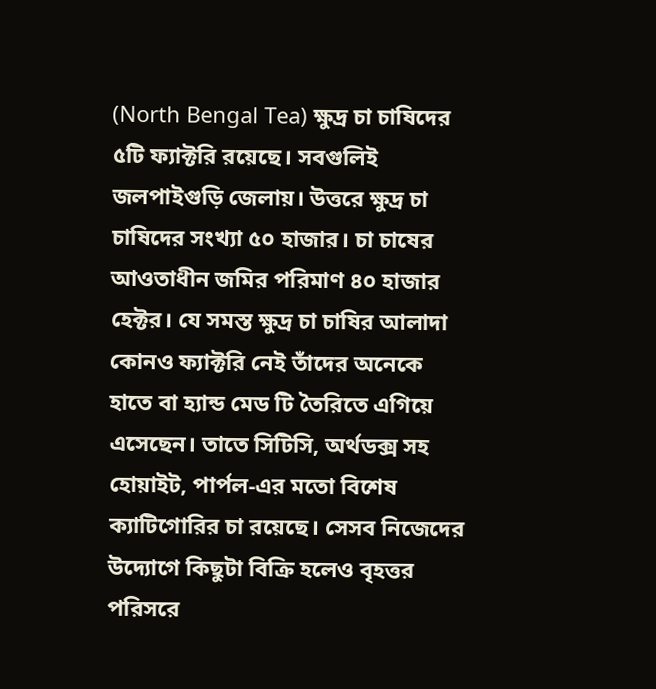(North Bengal Tea) ক্ষুদ্র চা চাষিদের ৫টি ফ্যাক্টরি রয়েছে। সবগুলিই জলপাইগুড়ি জেলায়। উত্তরে ক্ষুদ্র চা চাষিদের সংখ্যা ৫০ হাজার। চা চাষের আওতাধীন জমির পরিমাণ ৪০ হাজার হেক্টর। যে সমস্ত ক্ষুদ্র চা চাষির আলাদা কোনও ফ্যাক্টরি নেই তাঁদের অনেকে হাতে বা হ্যান্ড মেড টি তৈরিতে এগিয়ে এসেছেন। তাতে সিটিসি, অর্থডক্স সহ হোয়াইট, পার্পল-এর মতো বিশেষ ক্যাটিগোরির চা রয়েছে। সেসব নিজেদের উদ্যোগে কিছুটা বিক্রি হলেও বৃহত্তর পরিসরে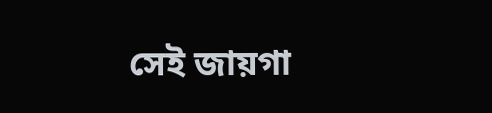সেই জায়গা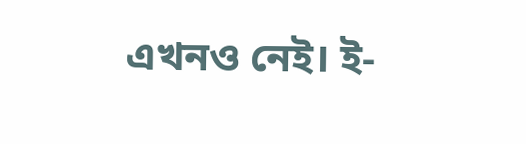এখনও নেই। ই-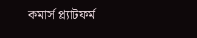কমার্স প্ল্যাটফর্ম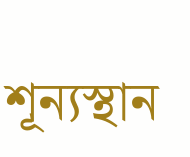শূন্যস্থান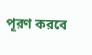পূরণ করবে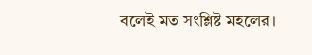বলেই মত সংশ্লিষ্ট মহলের।